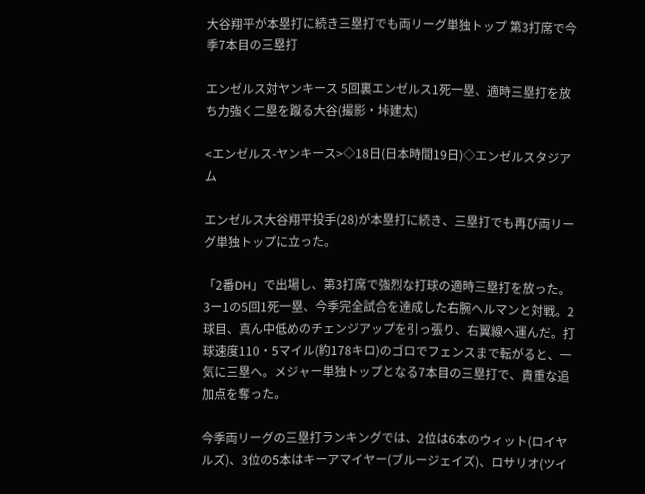大谷翔平が本塁打に続き三塁打でも両リーグ単独トップ 第3打席で今季7本目の三塁打

エンゼルス対ヤンキース 5回裏エンゼルス1死一塁、適時三塁打を放ち力強く二塁を蹴る大谷(撮影・垰建太)

<エンゼルス-ヤンキース>◇18日(日本時間19日)◇エンゼルスタジアム

エンゼルス大谷翔平投手(28)が本塁打に続き、三塁打でも再び両リーグ単独トップに立った。

「2番DH」で出場し、第3打席で強烈な打球の適時三塁打を放った。3ー1の5回1死一塁、今季完全試合を達成した右腕ヘルマンと対戦。2球目、真ん中低めのチェンジアップを引っ張り、右翼線へ運んだ。打球速度110・5マイル(約178キロ)のゴロでフェンスまで転がると、一気に三塁へ。メジャー単独トップとなる7本目の三塁打で、貴重な追加点を奪った。

今季両リーグの三塁打ランキングでは、2位は6本のウィット(ロイヤルズ)、3位の5本はキーアマイヤー(ブルージェイズ)、ロサリオ(ツイ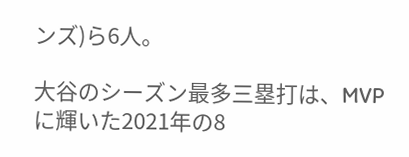ンズ)ら6人。

大谷のシーズン最多三塁打は、MVPに輝いた2021年の8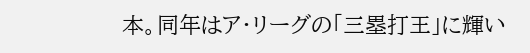本。同年はア・リーグの「三塁打王」に輝い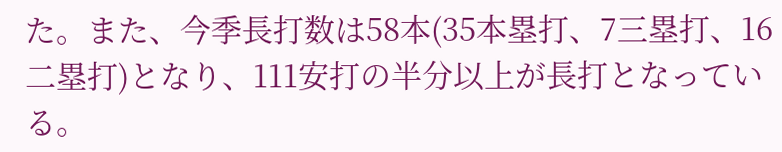た。また、今季長打数は58本(35本塁打、7三塁打、16二塁打)となり、111安打の半分以上が長打となっている。